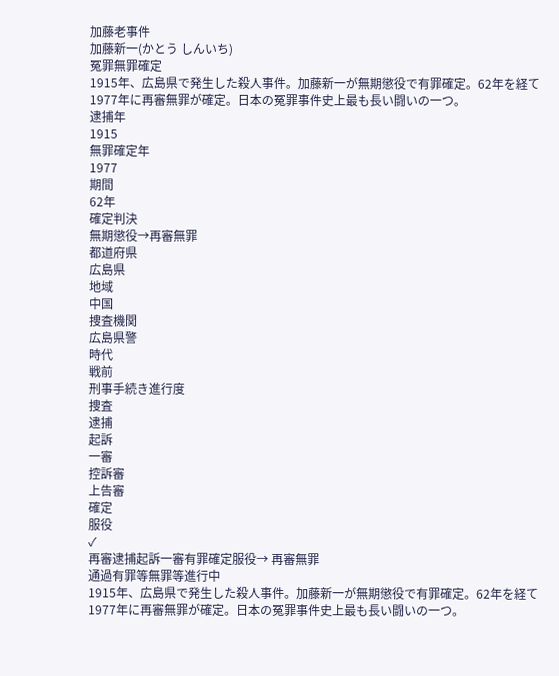加藤老事件
加藤新一(かとう しんいち)
冤罪無罪確定
1915年、広島県で発生した殺人事件。加藤新一が無期懲役で有罪確定。62年を経て1977年に再審無罪が確定。日本の冤罪事件史上最も長い闘いの一つ。
逮捕年
1915
無罪確定年
1977
期間
62年
確定判決
無期懲役→再審無罪
都道府県
広島県
地域
中国
捜査機関
広島県警
時代
戦前
刑事手続き進行度
捜査
逮捕
起訴
一審
控訴審
上告審
確定
服役
✓
再審逮捕起訴一審有罪確定服役→ 再審無罪
通過有罪等無罪等進行中
1915年、広島県で発生した殺人事件。加藤新一が無期懲役で有罪確定。62年を経て1977年に再審無罪が確定。日本の冤罪事件史上最も長い闘いの一つ。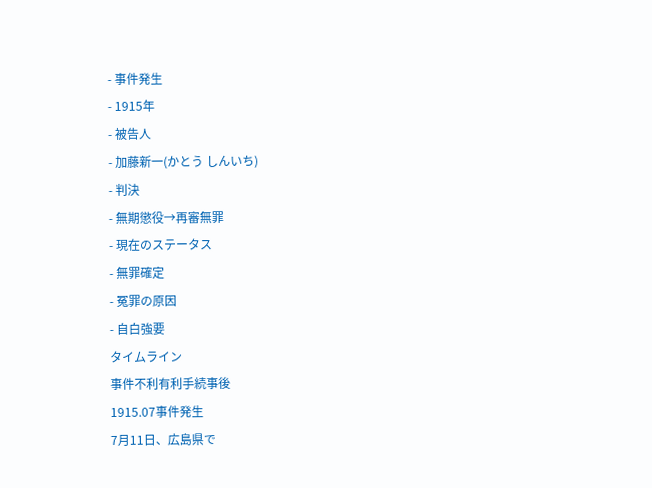- 事件発生
- 1915年
- 被告人
- 加藤新一(かとう しんいち)
- 判決
- 無期懲役→再審無罪
- 現在のステータス
- 無罪確定
- 冤罪の原因
- 自白強要
タイムライン
事件不利有利手続事後
1915.07事件発生
7月11日、広島県で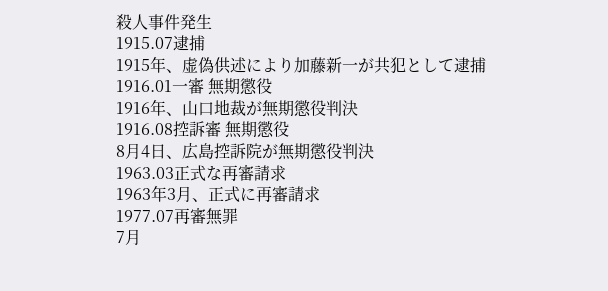殺人事件発生
1915.07逮捕
1915年、虚偽供述により加藤新一が共犯として逮捕
1916.01一審 無期懲役
1916年、山口地裁が無期懲役判決
1916.08控訴審 無期懲役
8月4日、広島控訴院が無期懲役判決
1963.03正式な再審請求
1963年3月、正式に再審請求
1977.07再審無罪
7月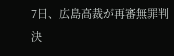7日、広島高裁が再審無罪判決